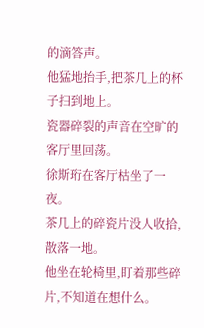的滴答声。
他猛地抬手,把茶几上的杯子扫到地上。
瓷器碎裂的声音在空旷的客厅里回荡。
徐斯珩在客厅枯坐了一夜。
茶几上的碎瓷片没人收拾,散落一地。
他坐在轮椅里,盯着那些碎片,不知道在想什么。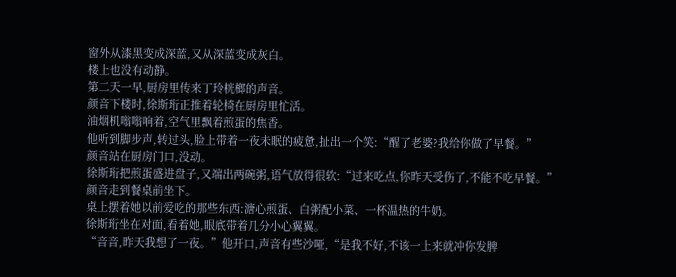窗外从漆黑变成深蓝,又从深蓝变成灰白。
楼上也没有动静。
第二天一早,厨房里传来丁玲桄榔的声音。
颜音下楼时,徐斯珩正推着轮椅在厨房里忙活。
油烟机嗡嗡响着,空气里飘着煎蛋的焦香。
他听到脚步声,转过头,脸上带着一夜未眠的疲惫,扯出一个笑:“醒了老婆?我给你做了早餐。”
颜音站在厨房门口,没动。
徐斯珩把煎蛋盛进盘子,又端出两碗粥,语气放得很软:“过来吃点,你昨天受伤了,不能不吃早餐。”
颜音走到餐桌前坐下。
桌上摆着她以前爱吃的那些东西:溏心煎蛋、白粥配小菜、一杯温热的牛奶。
徐斯珩坐在对面,看着她,眼底带着几分小心翼翼。
“音音,昨天我想了一夜。”他开口,声音有些沙哑,“是我不好,不该一上来就冲你发脾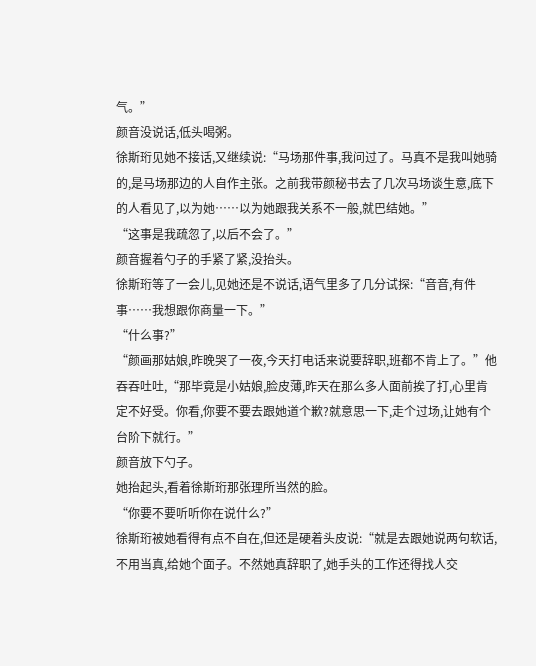气。”
颜音没说话,低头喝粥。
徐斯珩见她不接话,又继续说:“马场那件事,我问过了。马真不是我叫她骑的,是马场那边的人自作主张。之前我带颜秘书去了几次马场谈生意,底下的人看见了,以为她……以为她跟我关系不一般,就巴结她。”
“这事是我疏忽了,以后不会了。”
颜音握着勺子的手紧了紧,没抬头。
徐斯珩等了一会儿,见她还是不说话,语气里多了几分试探:“音音,有件事……我想跟你商量一下。”
“什么事?”
“颜画那姑娘,昨晚哭了一夜,今天打电话来说要辞职,班都不肯上了。”他吞吞吐吐,“那毕竟是小姑娘,脸皮薄,昨天在那么多人面前挨了打,心里肯定不好受。你看,你要不要去跟她道个歉?就意思一下,走个过场,让她有个台阶下就行。”
颜音放下勺子。
她抬起头,看着徐斯珩那张理所当然的脸。
“你要不要听听你在说什么?”
徐斯珩被她看得有点不自在,但还是硬着头皮说:“就是去跟她说两句软话,不用当真,给她个面子。不然她真辞职了,她手头的工作还得找人交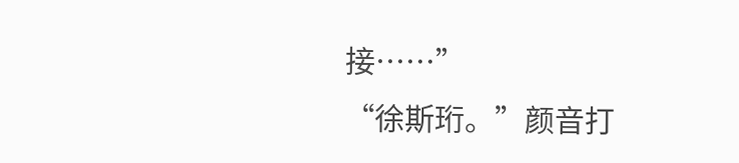接……”
“徐斯珩。”颜音打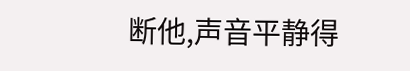断他,声音平静得